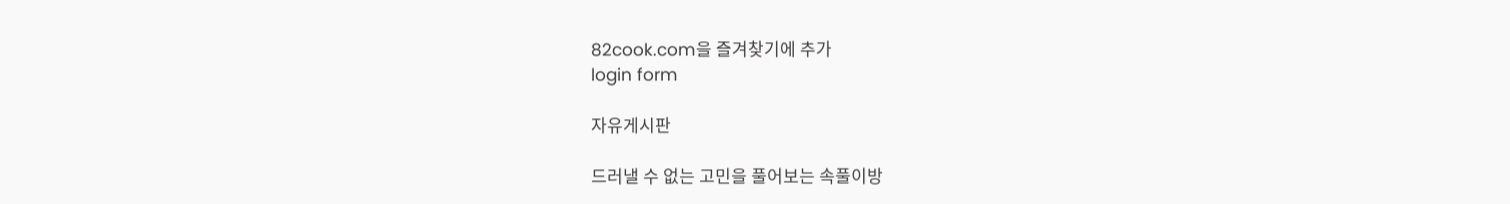82cook.com을 즐겨찾기에 추가
login form

자유게시판

드러낼 수 없는 고민을 풀어보는 속풀이방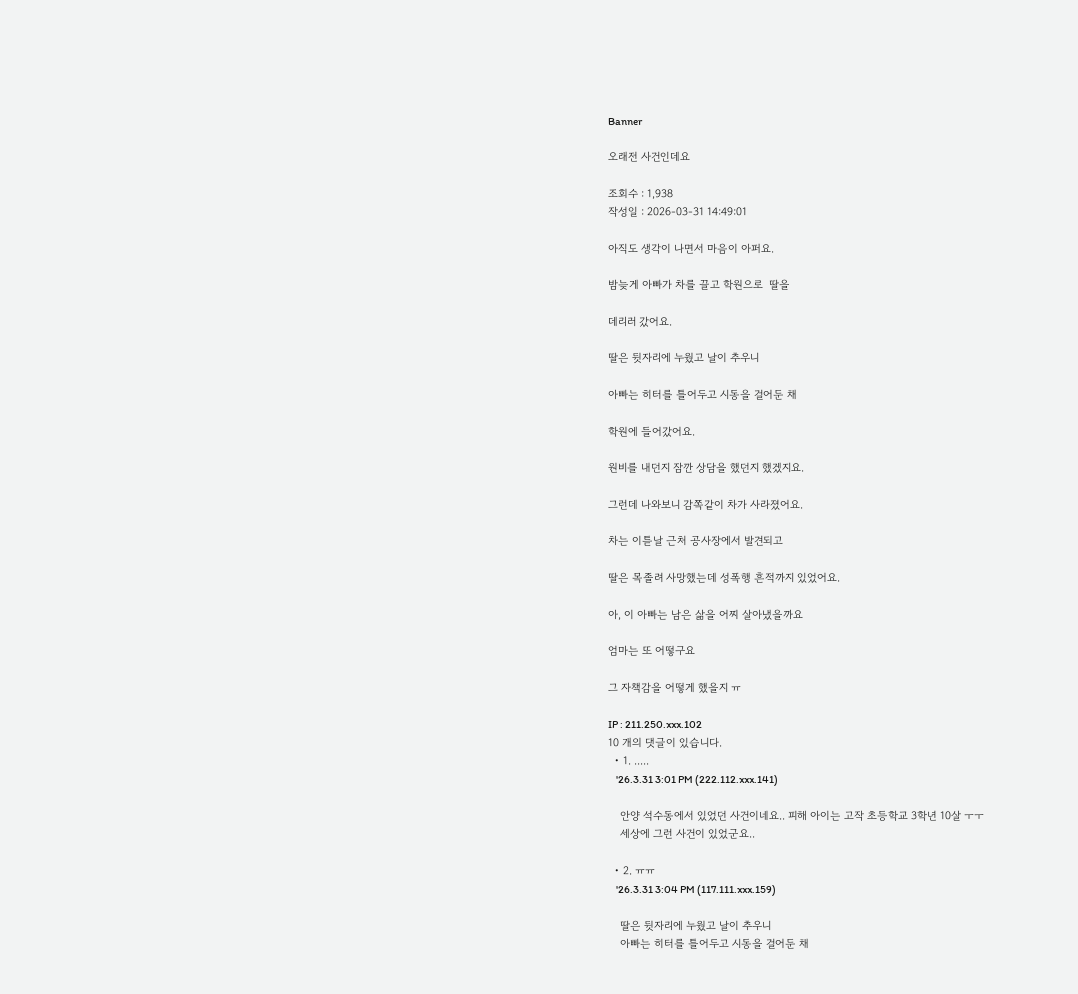Banner

오래전 사건인데요

조회수 : 1,938
작성일 : 2026-03-31 14:49:01

아직도 생각이 나면서 마음이 아퍼요.

밤늦게 아빠가 차를 끌고 학원으로  딸을

데리러 갔어요.

딸은 뒷자리에 누웠고 날이 추우니

아빠는 히터를 틀어두고 시동을 걸어둔 채

학원에 들어갔어요.

원비를 내던지 잠깐 상담을 했던지 했겠지요.

그런데 나와보니 감쪽같이 차가 사라졌어요.

차는 이튿날 근처 공사장에서 발견되고

딸은 목졸려 사망했는데 성폭행 흔적까지 있었어요.

아, 이 아빠는 남은 삶을 어찌 살아냈을까요

엄마는 또 어떻구요

그 자책감을 어떻게 했을지 ㅠ

IP : 211.250.xxx.102
10 개의 댓글이 있습니다.
  • 1. .....
    '26.3.31 3:01 PM (222.112.xxx.141)

    안양 석수동에서 있었던 사건이네요.. 피해 아이는 고작 초등학교 3학년 10살 ㅜㅜ
    세상에 그런 사건이 있었군요..

  • 2. ㅠㅠ
    '26.3.31 3:04 PM (117.111.xxx.159)

    딸은 뒷자리에 누웠고 날이 추우니
    아빠는 히터를 틀어두고 시동을 걸어둔 채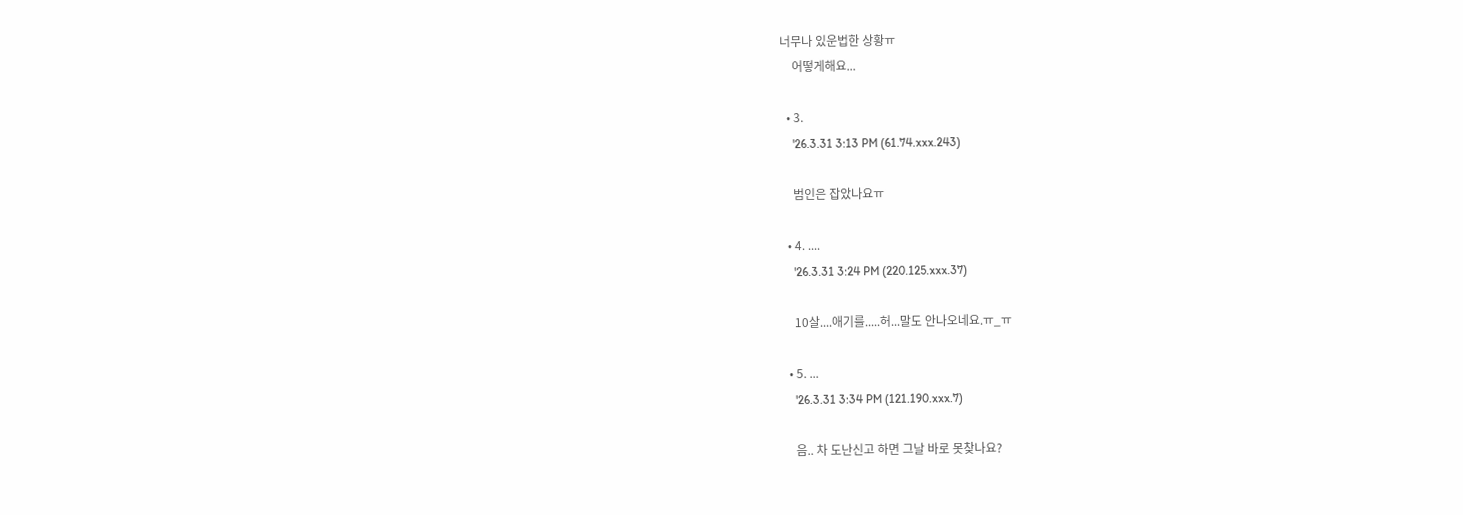너무나 있운법한 상황ㅠ
    어떻게해요...

  • 3.
    '26.3.31 3:13 PM (61.74.xxx.243)

    범인은 잡았나요ㅠ

  • 4. ....
    '26.3.31 3:24 PM (220.125.xxx.37)

    10살....애기를.....허...말도 안나오네요.ㅠ_ㅠ

  • 5. ...
    '26.3.31 3:34 PM (121.190.xxx.7)

    음.. 차 도난신고 하면 그날 바로 못찾나요?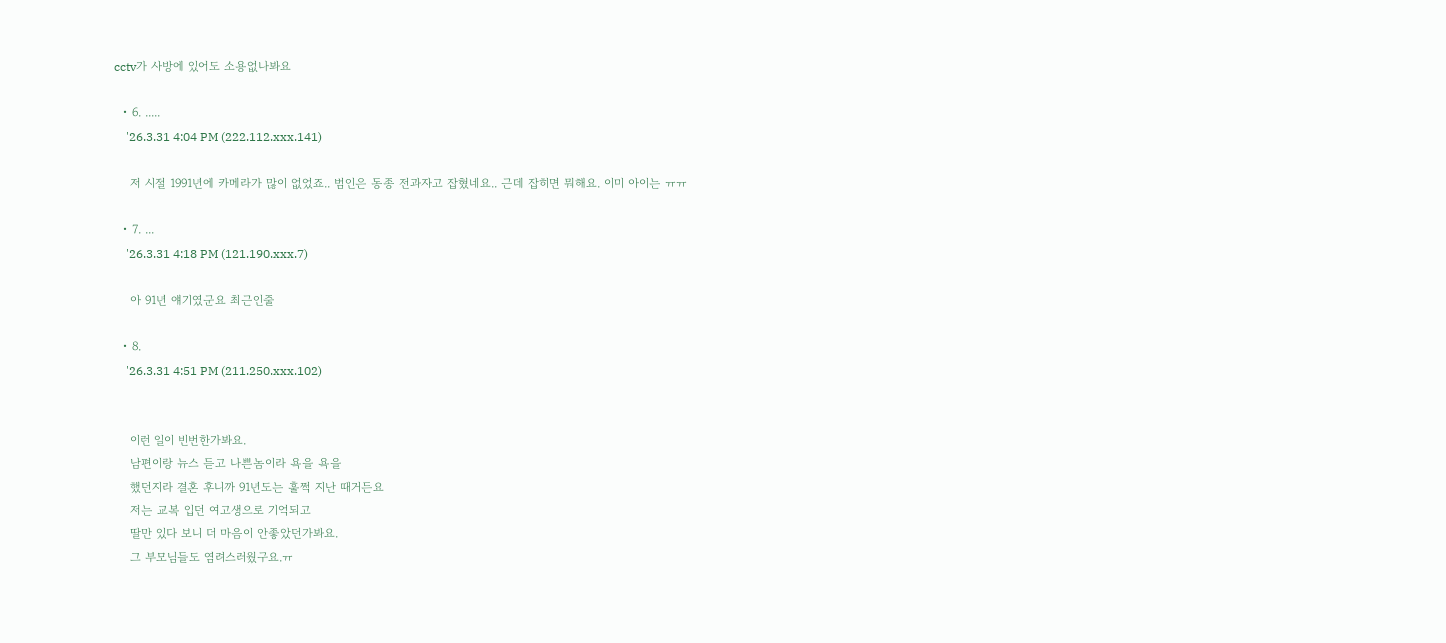cctv가 사방에 있어도 소용없나봐요

  • 6. .....
    '26.3.31 4:04 PM (222.112.xxx.141)

    저 시절 1991년에 카메라가 많이 없었죠.. 범인은 동종 전과자고 잡혔네요.. 근데 잡히면 뭐해요. 이미 아이는 ㅠㅠ

  • 7. ...
    '26.3.31 4:18 PM (121.190.xxx.7)

    아 91년 얘기였군요 최근인줄

  • 8.
    '26.3.31 4:51 PM (211.250.xxx.102)


    이런 일이 빈번한가봐요.
    남편이랑 뉴스 듣고 나쁜놈이라 욕을 욕을
    했던지라 결혼 후니까 91년도는 훌쩍 지난 때거든요
    저는 교복 입던 여고생으로 기억되고
    딸만 있다 보니 더 마음이 안좋았던가봐요.
    그 부모님들도 염려스러웠구요.ㅠ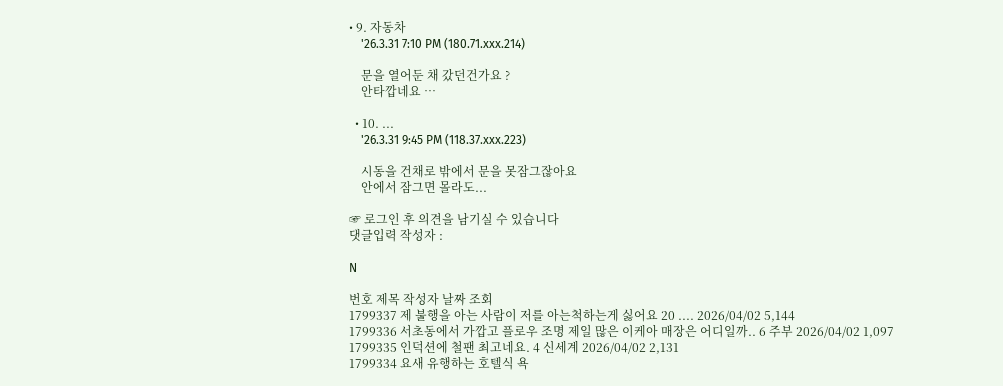• 9. 자동차
    '26.3.31 7:10 PM (180.71.xxx.214)

    문을 열어둔 채 갔던건가요 ?
    안타깝네요 …

  • 10. ...
    '26.3.31 9:45 PM (118.37.xxx.223)

    시동을 건채로 밖에서 문을 못잠그잖아요
    안에서 잠그면 몰라도...

☞ 로그인 후 의견을 남기실 수 있습니다
댓글입력 작성자 :

N

번호 제목 작성자 날짜 조회
1799337 제 불행을 아는 사람이 저를 아는척하는게 싫어요 20 .... 2026/04/02 5,144
1799336 서초동에서 가깝고 플로우 조명 제일 많은 이케아 매장은 어디일까.. 6 주부 2026/04/02 1,097
1799335 인덕션에 철팬 최고네요. 4 신세계 2026/04/02 2,131
1799334 요새 유행하는 호텔식 욕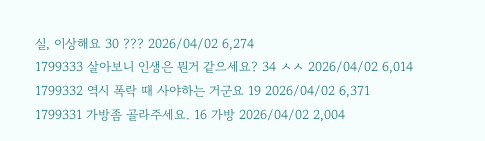실, 이상해요 30 ??? 2026/04/02 6,274
1799333 살아보니 인생은 뭔거 같으세요? 34 ㅅㅅ 2026/04/02 6,014
1799332 역시 폭락 때 사야하는 거군요 19 2026/04/02 6,371
1799331 가방좀 골라주세요. 16 가방 2026/04/02 2,004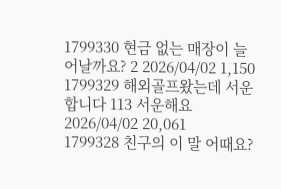1799330 현금 없는 매장이 늘어날까요? 2 2026/04/02 1,150
1799329 해외골프왔는데 서운합니다 113 서운해요 2026/04/02 20,061
1799328 친구의 이 말 어때요?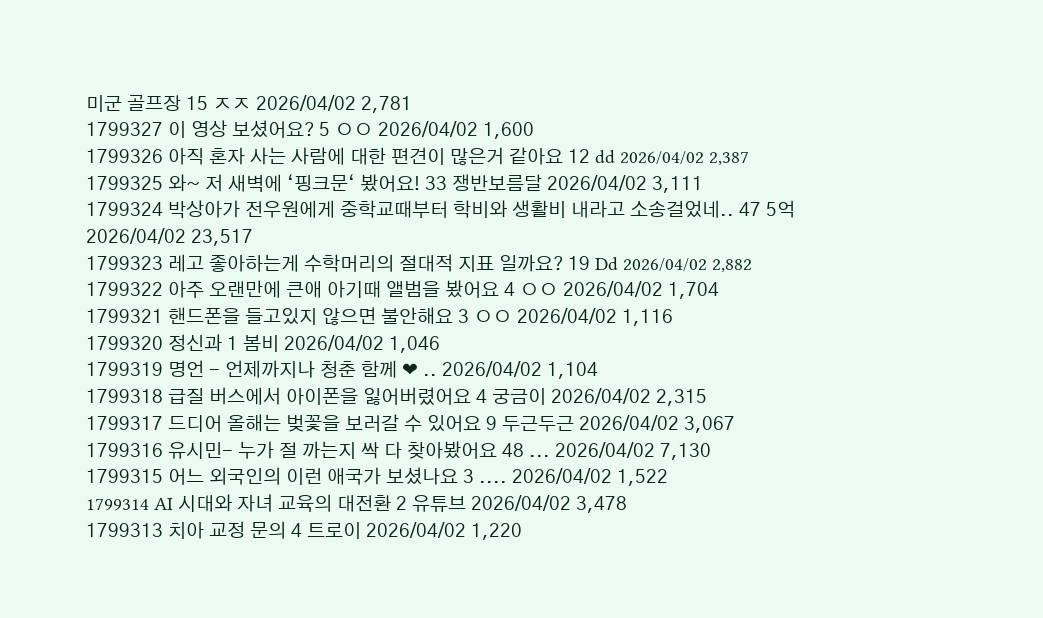미군 골프장 15 ㅈㅈ 2026/04/02 2,781
1799327 이 영상 보셨어요? 5 ㅇㅇ 2026/04/02 1,600
1799326 아직 혼자 사는 사람에 대한 편견이 많은거 같아요 12 dd 2026/04/02 2,387
1799325 와~ 저 새벽에 ‘핑크문‘ 봤어요! 33 쟁반보름달 2026/04/02 3,111
1799324 박상아가 전우원에게 중학교때부터 학비와 생활비 내라고 소송걸었네.. 47 5억 2026/04/02 23,517
1799323 레고 좋아하는게 수학머리의 절대적 지표 일까요? 19 Dd 2026/04/02 2,882
1799322 아주 오랜만에 큰애 아기때 앨범을 봤어요 4 ㅇㅇ 2026/04/02 1,704
1799321 핸드폰을 들고있지 않으면 불안해요 3 ㅇㅇ 2026/04/02 1,116
1799320 정신과 1 봄비 2026/04/02 1,046
1799319 명언 - 언제까지나 청춘 함께 ❤ .. 2026/04/02 1,104
1799318 급질 버스에서 아이폰을 잃어버렸어요 4 궁금이 2026/04/02 2,315
1799317 드디어 올해는 벚꽃을 보러갈 수 있어요 9 두근두근 2026/04/02 3,067
1799316 유시민- 누가 절 까는지 싹 다 찾아봤어요 48 ... 2026/04/02 7,130
1799315 어느 외국인의 이런 애국가 보셨나요 3 .... 2026/04/02 1,522
1799314 AI 시대와 자녀 교육의 대전환 2 유튜브 2026/04/02 3,478
1799313 치아 교정 문의 4 트로이 2026/04/02 1,220